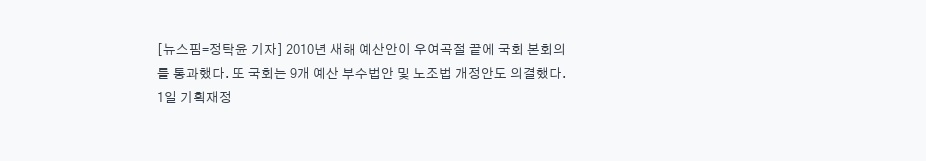[뉴스핌=정탁윤 기자] 2010년 새해 예산안이 우여곡절 끝에 국회 본회의를 통과했다. 또 국회는 9개 예산 부수법안 및 노조법 개정안도 의결했다.
1일 기획재정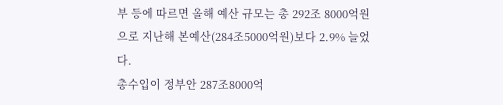부 등에 따르면 올해 예산 규모는 총 292조 8000억원으로 지난해 본예산(284조5000억원)보다 2.9% 늘었다.
총수입이 정부안 287조8000억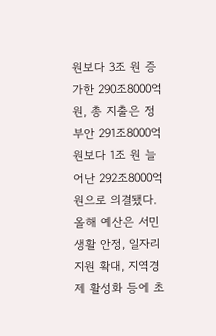원보다 3조 원 증가한 290조8000억 원, 총 지출은 정부안 291조8000억 원보다 1조 원 늘어난 292조8000억 원으로 의결됐다.
올해 예산은 서민생활 안정, 일자리 지원 확대, 지역경제 활성화 등에 초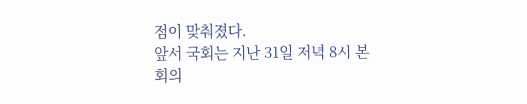점이 맞춰졌다.
앞서 국회는 지난 31일 저녁 8시 본회의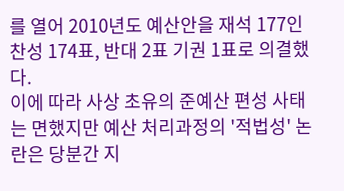를 열어 2010년도 예산안을 재석 177인 찬성 174표, 반대 2표 기권 1표로 의결했다.
이에 따라 사상 초유의 준예산 편성 사태는 면했지만 예산 처리과정의 '적법성' 논란은 당분간 지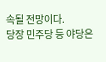속될 전망이다.
당장 민주당 등 야당은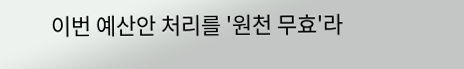이번 예산안 처리를 '원천 무효'라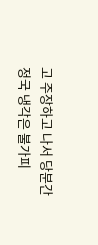고 주장하고 나서 당분간 정국 냉각은 불가피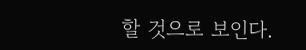할 것으로 보인다.